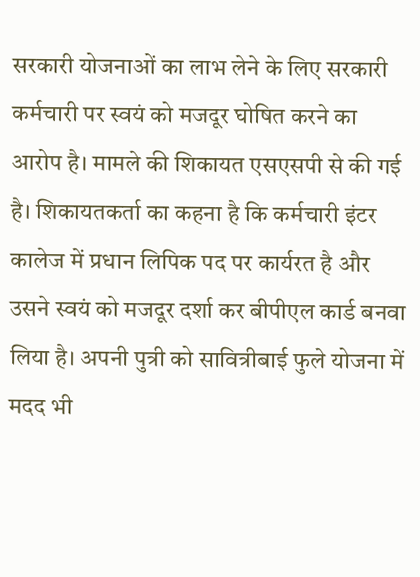सरकारी योजनाओं का लाभ लेने के लिए सरकारी कर्मचारी पर स्वयं को मजदूर घोषित करने का आरोप है। मामले की शिकायत एसएसपी से की गई है। शिकायतकर्ता का कहना है कि कर्मचारी इंटर कालेज में प्रधान लिपिक पद पर कार्यरत है और उसने स्वयं को मजदूर दर्शा कर बीपीएल कार्ड बनवा लिया है। अपनी पुत्री को सावित्रीबाई फुले योजना में मदद भी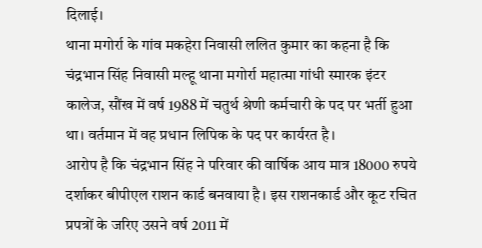दिलाई।
थाना मगोर्रा के गांव मकहेरा निवासी ललित कुमार का कहना है कि चंद्रभान सिंह निवासी मल्हू थाना मगोर्रा महात्मा गांधी स्मारक इंटर कालेज, सौंख में वर्ष 1988 में चतुर्थ श्रेणी कर्मचारी के पद पर भर्ती हुआ था। वर्तमान में वह प्रधान लिपिक के पद पर कार्यरत है।
आरोप है कि चंद्रभान सिंह ने परिवार की वार्षिक आय मात्र 18000 रुपये दर्शाकर बीपीएल राशन कार्ड बनवाया है। इस राशनकार्ड और कूट रचित प्रपत्रों के जरिए उसने वर्ष 2011 में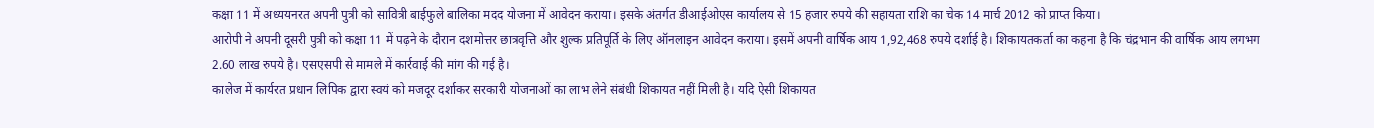कक्षा 11 में अध्ययनरत अपनी पुत्री को सावित्री बाईफुले बालिका मदद योजना में आवेदन कराया। इसके अंतर्गत डीआईओएस कार्यालय से 15 हजार रुपये की सहायता राशि का चेक 14 मार्च 2012 को प्राप्त किया।
आरोपी ने अपनी दूसरी पुत्री को कक्षा 11 में पढ़ने के दौरान दशमोत्तर छात्रवृत्ति और शुल्क प्रतिपूर्ति के लिए ऑनलाइन आवेदन कराया। इसमें अपनी वार्षिक आय 1,92,468 रुपये दर्शाई है। शिकायतकर्ता का कहना है कि चंद्रभान की वार्षिक आय लगभग 2.60 लाख रुपये है। एसएसपी से मामले में कार्रवाई की मांग की गई है।
कालेज में कार्यरत प्रधान लिपिक द्वारा स्वयं को मजदूर दर्शाकर सरकारी योजनाओं का लाभ लेने संबंधी शिकायत नहीं मिली है। यदि ऐसी शिकायत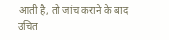आती है, तो जांच कराने के बाद उचित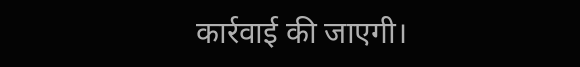कार्रवाई की जाएगी।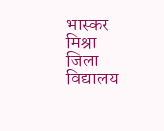भास्कर मिश्रा
जिला विद्यालय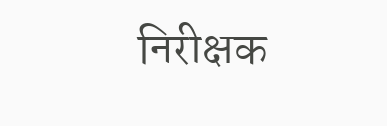निरीक्षक